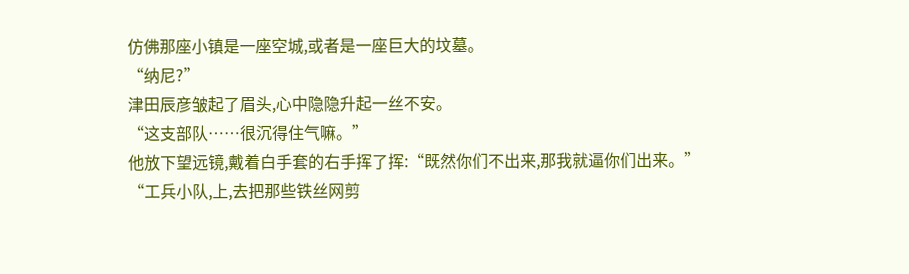仿佛那座小镇是一座空城,或者是一座巨大的坟墓。
“纳尼?”
津田辰彦皱起了眉头,心中隐隐升起一丝不安。
“这支部队……很沉得住气嘛。”
他放下望远镜,戴着白手套的右手挥了挥:“既然你们不出来,那我就逼你们出来。”
“工兵小队,上,去把那些铁丝网剪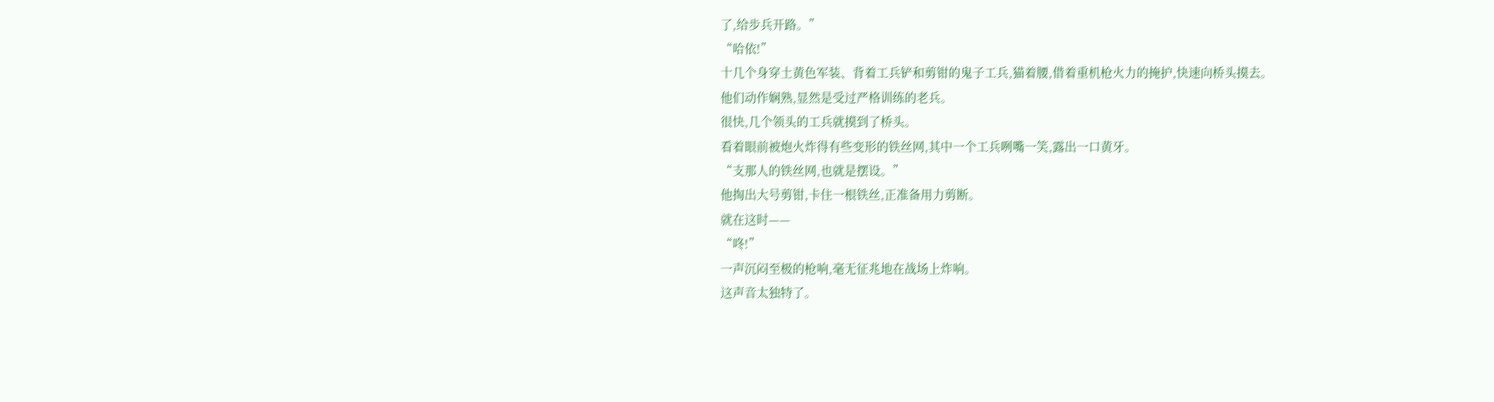了,给步兵开路。”
“哈依!”
十几个身穿土黄色军装、背着工兵铲和剪钳的鬼子工兵,猫着腰,借着重机枪火力的掩护,快速向桥头摸去。
他们动作娴熟,显然是受过严格训练的老兵。
很快,几个领头的工兵就摸到了桥头。
看着眼前被炮火炸得有些变形的铁丝网,其中一个工兵咧嘴一笑,露出一口黄牙。
“支那人的铁丝网,也就是摆设。”
他掏出大号剪钳,卡住一根铁丝,正准备用力剪断。
就在这时——
“咚!”
一声沉闷至极的枪响,毫无征兆地在战场上炸响。
这声音太独特了。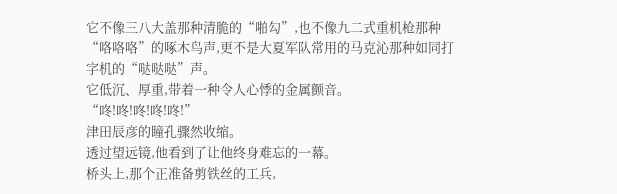它不像三八大盖那种清脆的“啪勾”,也不像九二式重机枪那种“咯咯咯”的啄木鸟声,更不是大夏军队常用的马克沁那种如同打字机的“哒哒哒”声。
它低沉、厚重,带着一种令人心悸的金属颤音。
“咚!咚!咚!咚!咚!”
津田辰彦的瞳孔骤然收缩。
透过望远镜,他看到了让他终身难忘的一幕。
桥头上,那个正准备剪铁丝的工兵,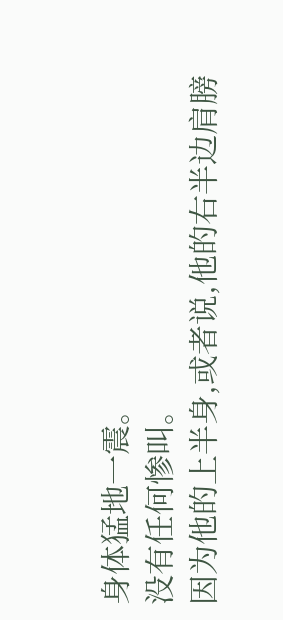身体猛地一震。
没有任何惨叫。
因为他的上半身,或者说,他的右半边肩膀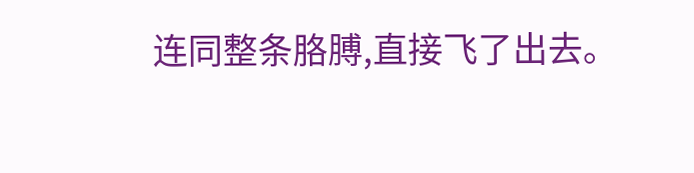连同整条胳膊,直接飞了出去。